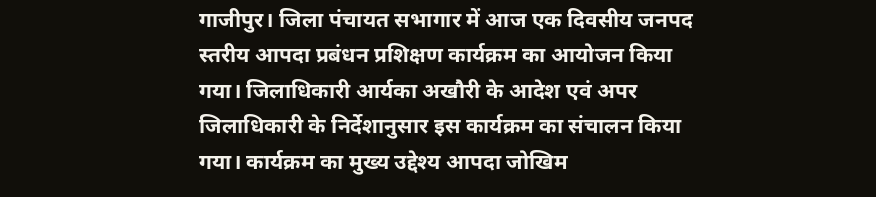गाजीपुर। जिला पंचायत सभागार में आज एक दिवसीय जनपद स्तरीय आपदा प्रबंधन प्रशिक्षण कार्यक्रम का आयोजन किया गया। जिलाधिकारी आर्यका अखौरी के आदेश एवं अपर जिलाधिकारी के निर्देशानुसार इस कार्यक्रम का संचालन किया गया। कार्यक्रम का मुख्य उद्देश्य आपदा जोखिम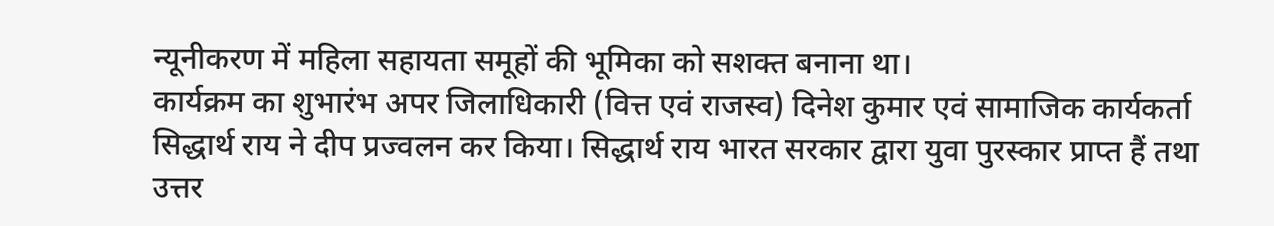न्यूनीकरण में महिला सहायता समूहों की भूमिका को सशक्त बनाना था।
कार्यक्रम का शुभारंभ अपर जिलाधिकारी (वित्त एवं राजस्व) दिनेश कुमार एवं सामाजिक कार्यकर्ता सिद्धार्थ राय ने दीप प्रज्वलन कर किया। सिद्धार्थ राय भारत सरकार द्वारा युवा पुरस्कार प्राप्त हैं तथा उत्तर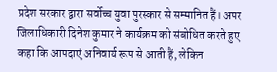प्रदेश सरकार द्वारा सर्वोच्च युवा पुरस्कार से सम्मानित हैं। अपर जिलाधिकारी दिनेश कुमार ने कार्यक्रम को संबोधित करते हुए कहा कि आपदाएं अनिवार्य रूप से आती हैं, लेकिन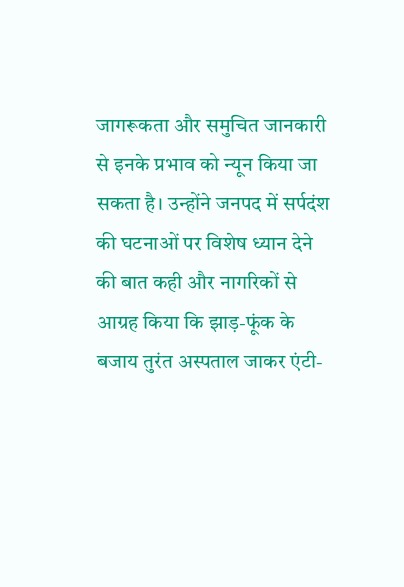जागरूकता और समुचित जानकारी से इनके प्रभाव को न्यून किया जा सकता है। उन्होंने जनपद में सर्पदंश की घटनाओं पर विशेष ध्यान देने की बात कही और नागरिकों से आग्रह किया कि झाड़-फूंक के बजाय तुरंत अस्पताल जाकर एंटी-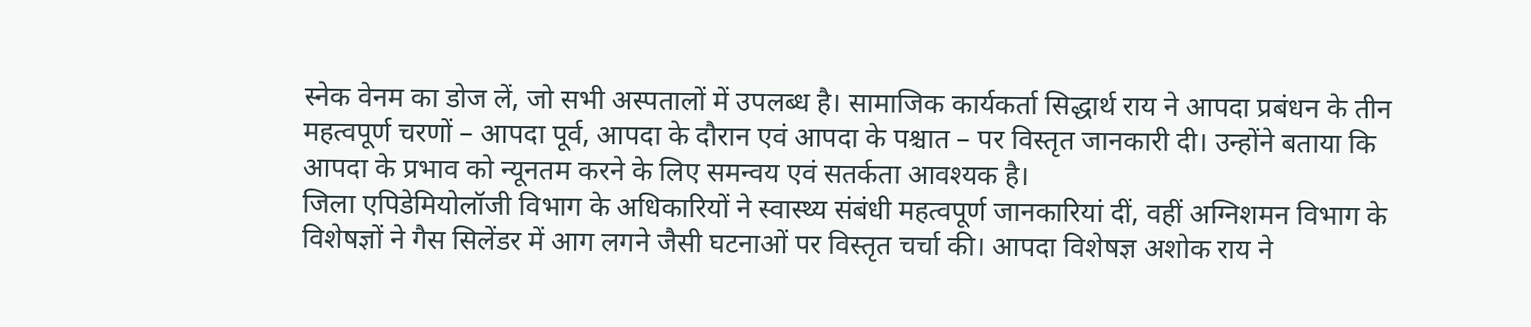स्नेक वेनम का डोज लें, जो सभी अस्पतालों में उपलब्ध है। सामाजिक कार्यकर्ता सिद्धार्थ राय ने आपदा प्रबंधन के तीन महत्वपूर्ण चरणों – आपदा पूर्व, आपदा के दौरान एवं आपदा के पश्चात – पर विस्तृत जानकारी दी। उन्होंने बताया कि आपदा के प्रभाव को न्यूनतम करने के लिए समन्वय एवं सतर्कता आवश्यक है।
जिला एपिडेमियोलॉजी विभाग के अधिकारियों ने स्वास्थ्य संबंधी महत्वपूर्ण जानकारियां दीं, वहीं अग्निशमन विभाग के विशेषज्ञों ने गैस सिलेंडर में आग लगने जैसी घटनाओं पर विस्तृत चर्चा की। आपदा विशेषज्ञ अशोक राय ने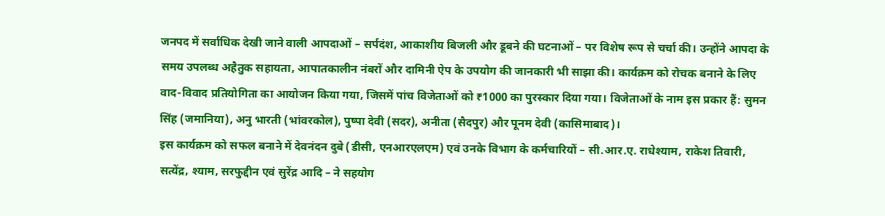जनपद में सर्वाधिक देखी जाने वाली आपदाओं – सर्पदंश, आकाशीय बिजली और डूबने की घटनाओं – पर विशेष रूप से चर्चा की। उन्होंने आपदा के समय उपलब्ध अहैतुक सहायता, आपातकालीन नंबरों और दामिनी ऐप के उपयोग की जानकारी भी साझा की। कार्यक्रम को रोचक बनाने के लिए वाद-विवाद प्रतियोगिता का आयोजन किया गया, जिसमें पांच विजेताओं को ₹1000 का पुरस्कार दिया गया। विजेताओं के नाम इस प्रकार हैं: सुमन सिंह (जमानिया), अनु भारती (भांवरकोल), पुष्पा देवी (सदर), अनीता (सैदपुर) और पूनम देवी (कासिमाबाद)।
इस कार्यक्रम को सफल बनाने में देवनंदन दुबे (डीसी, एनआरएलएम) एवं उनके विभाग के कर्मचारियों – सी.आर.ए. राधेश्याम, राकेश तिवारी, सत्येंद्र, श्याम, सरफुद्दीन एवं सुरेंद्र आदि – ने सहयोग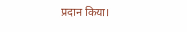प्रदान किया।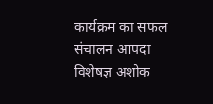कार्यक्रम का सफल संचालन आपदा विशेषज्ञ अशोक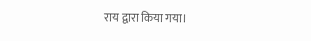राय द्वारा किया गया।